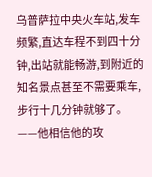乌普萨拉中央火车站,发车频繁,直达车程不到四十分钟,出站就能畅游,到附近的知名景点甚至不需要乘车,步行十几分钟就够了。
——他相信他的攻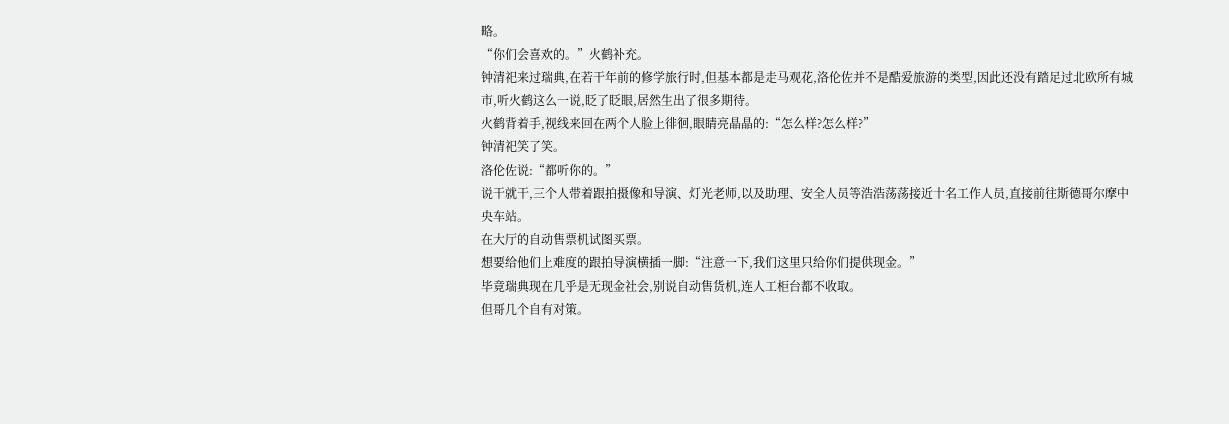略。
“你们会喜欢的。”火鹤补充。
钟清祀来过瑞典,在若干年前的修学旅行时,但基本都是走马观花,洛伦佐并不是酷爱旅游的类型,因此还没有踏足过北欧所有城市,听火鹤这么一说,眨了眨眼,居然生出了很多期待。
火鹤背着手,视线来回在两个人脸上徘徊,眼睛亮晶晶的:“怎么样?怎么样?”
钟清祀笑了笑。
洛伦佐说:“都听你的。”
说干就干,三个人带着跟拍摄像和导演、灯光老师,以及助理、安全人员等浩浩荡荡接近十名工作人员,直接前往斯德哥尔摩中央车站。
在大厅的自动售票机试图买票。
想要给他们上难度的跟拍导演横插一脚:“注意一下,我们这里只给你们提供现金。”
毕竟瑞典现在几乎是无现金社会,别说自动售货机,连人工柜台都不收取。
但哥几个自有对策。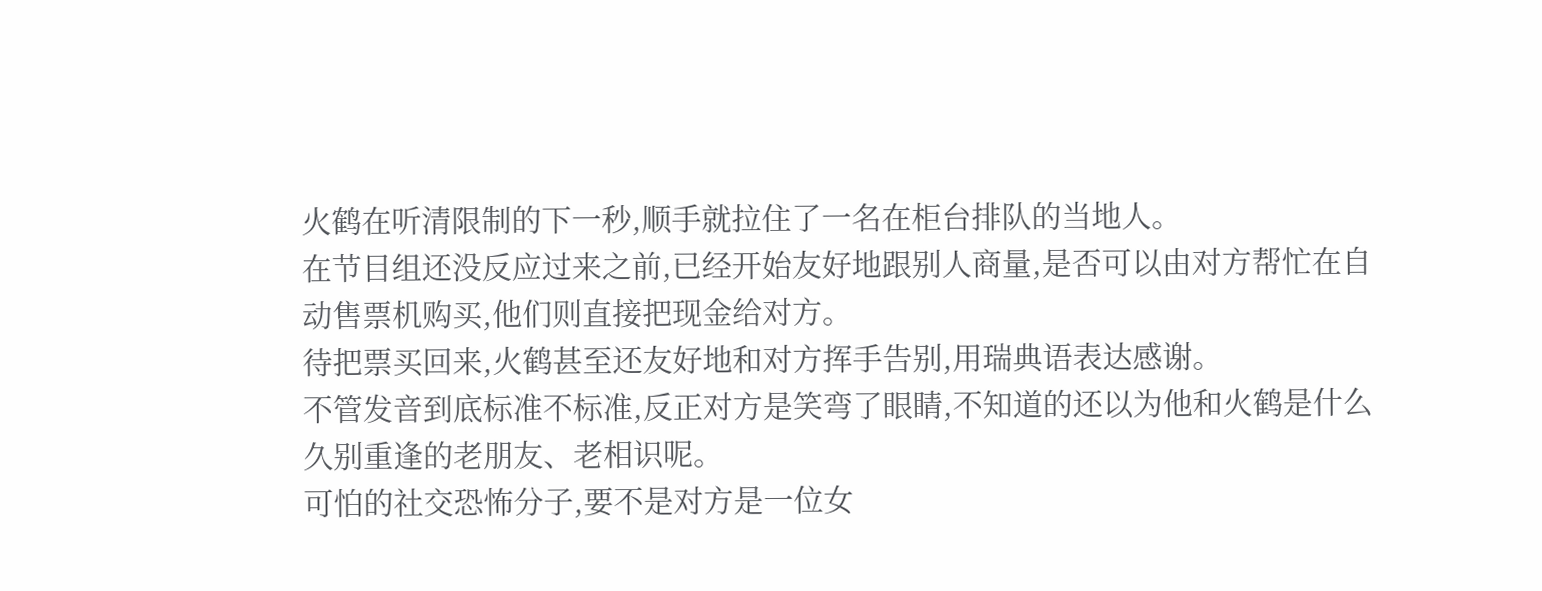火鹤在听清限制的下一秒,顺手就拉住了一名在柜台排队的当地人。
在节目组还没反应过来之前,已经开始友好地跟别人商量,是否可以由对方帮忙在自动售票机购买,他们则直接把现金给对方。
待把票买回来,火鹤甚至还友好地和对方挥手告别,用瑞典语表达感谢。
不管发音到底标准不标准,反正对方是笑弯了眼睛,不知道的还以为他和火鹤是什么久别重逢的老朋友、老相识呢。
可怕的社交恐怖分子,要不是对方是一位女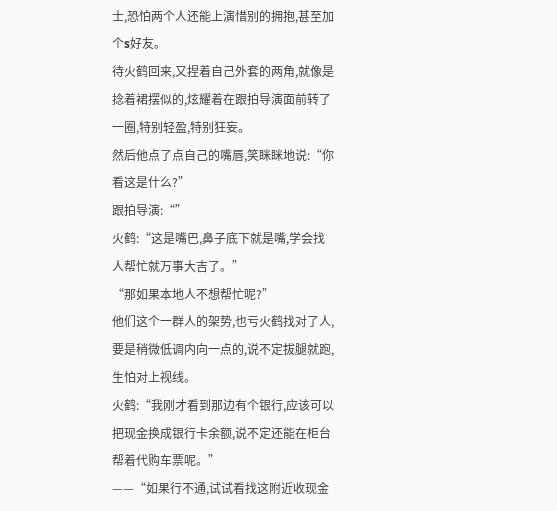士,恐怕两个人还能上演惜别的拥抱,甚至加个s好友。
待火鹤回来,又捏着自己外套的两角,就像是捻着裙摆似的,炫耀着在跟拍导演面前转了一圈,特别轻盈,特别狂妄。
然后他点了点自己的嘴唇,笑眯眯地说:“你看这是什么?”
跟拍导演:“”
火鹤:“这是嘴巴,鼻子底下就是嘴,学会找人帮忙就万事大吉了。”
“那如果本地人不想帮忙呢?”
他们这个一群人的架势,也亏火鹤找对了人,要是稍微低调内向一点的,说不定拔腿就跑,生怕对上视线。
火鹤:“我刚才看到那边有个银行,应该可以把现金换成银行卡余额,说不定还能在柜台帮着代购车票呢。”
——“如果行不通,试试看找这附近收现金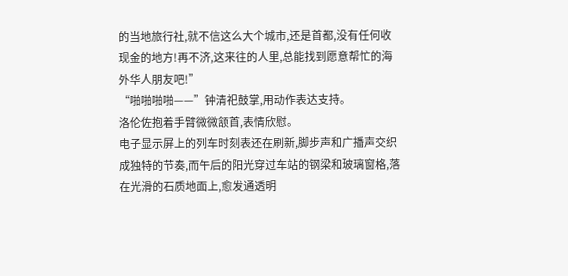的当地旅行社,就不信这么大个城市,还是首都,没有任何收现金的地方!再不济,这来往的人里,总能找到愿意帮忙的海外华人朋友吧!”
“啪啪啪啪——”钟清祀鼓掌,用动作表达支持。
洛伦佐抱着手臂微微颔首,表情欣慰。
电子显示屏上的列车时刻表还在刷新,脚步声和广播声交织成独特的节奏,而午后的阳光穿过车站的钢梁和玻璃窗格,落在光滑的石质地面上,愈发通透明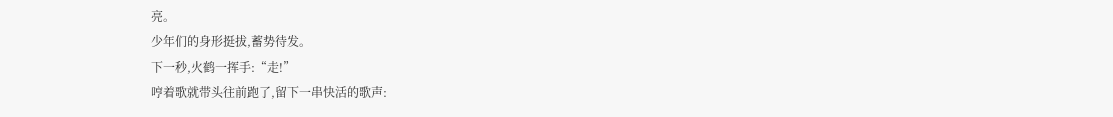亮。
少年们的身形挺拔,蓄势待发。
下一秒,火鹤一挥手:“走!”
哼着歌就带头往前跑了,留下一串快活的歌声: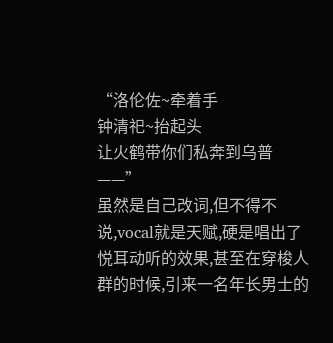“洛伦佐~牵着手
钟清祀~抬起头
让火鹤带你们私奔到乌普——”
虽然是自己改词,但不得不说,vocal就是天赋,硬是唱出了悦耳动听的效果,甚至在穿梭人群的时候,引来一名年长男士的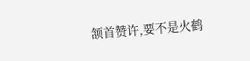颔首赞许,要不是火鹤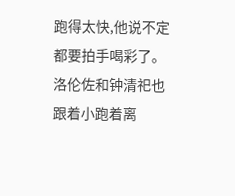跑得太快,他说不定都要拍手喝彩了。
洛伦佐和钟清祀也跟着小跑着离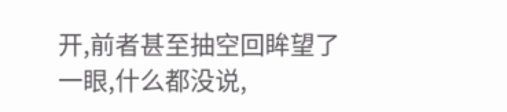开,前者甚至抽空回眸望了一眼,什么都没说,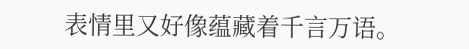表情里又好像蕴藏着千言万语。